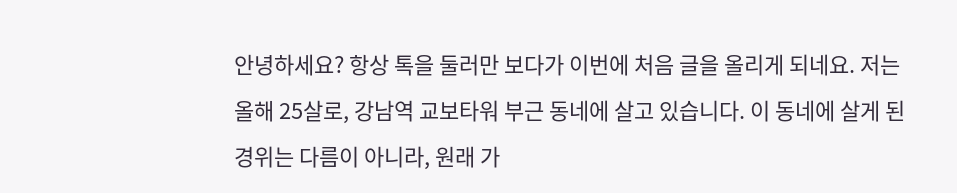안녕하세요? 항상 톡을 둘러만 보다가 이번에 처음 글을 올리게 되네요. 저는 올해 25살로, 강남역 교보타워 부근 동네에 살고 있습니다. 이 동네에 살게 된 경위는 다름이 아니라, 원래 가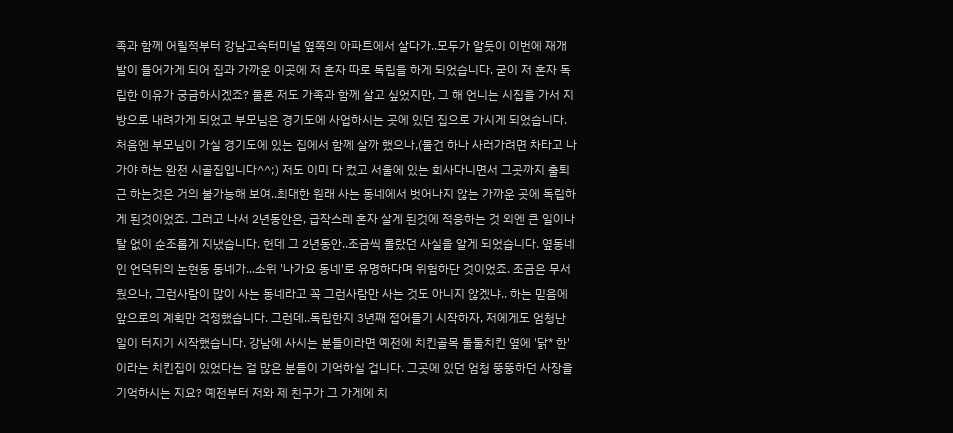족과 함께 어릴적부터 강남고속터미널 옆쪽의 아파트에서 살다가..모두가 알듯이 이번에 재개발이 들어가게 되어 집과 가까운 이곳에 저 혼자 따로 독립을 하게 되었습니다. 굳이 저 혼자 독립한 이유가 궁금하시겠죠? 물론 저도 가족과 함께 살고 싶었지만, 그 해 언니는 시집을 가서 지방으로 내려가게 되었고 부모님은 경기도에 사업하시는 곳에 있던 집으로 가시게 되었습니다. 처음엔 부모님이 가실 경기도에 있는 집에서 함께 살까 했으나,(물건 하나 사러가려면 차타고 나가야 하는 완전 시골집입니다^^;) 저도 이미 다 컸고 서울에 있는 회사다니면서 그곳까지 출퇴근 하는것은 거의 불가능해 보여..최대한 원래 사는 동네에서 벗어나지 않는 가까운 곳에 독립하게 된것이었죠. 그러고 나서 2년동안은, 급작스레 혼자 살게 된것에 적응하는 것 외엔 큰 일이나 탈 없이 순조롭게 지냈습니다. 헌데 그 2년동안..조금씩 몰랐던 사실을 알게 되었습니다. 옆동네인 언덕뒤의 논현동 동네가...소위 '나가요 동네'로 유명하다며 위험하단 것이었죠. 조금은 무서웠으나, 그런사람이 많이 사는 동네라고 꼭 그런사람만 사는 것도 아니지 않겠냐.. 하는 믿음에 앞으로의 계획만 걱정했습니다. 그런데..독립한지 3년째 접어들기 시작하자, 저에게도 엄청난 일이 터지기 시작했습니다. 강남에 사시는 분들이라면 예전에 치킨골목 둘둘치킨 옆에 '닭* 한' 이라는 치킨집이 있었다는 걸 많은 분들이 기억하실 겁니다. 그곳에 있던 엄청 뚱뚱하던 사장을 기억하시는 지요? 예전부터 저와 제 친구가 그 가게에 치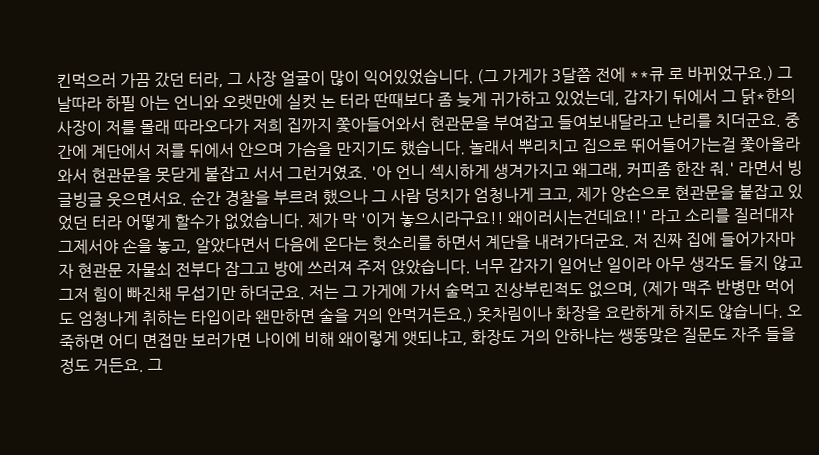킨먹으러 가끔 갔던 터라, 그 사장 얼굴이 많이 익어있었습니다. (그 가게가 3달쯤 전에 **큐 로 바뀌었구요.) 그날따라 하필 아는 언니와 오랫만에 실컷 논 터라 딴때보다 좀 늦게 귀가하고 있었는데, 갑자기 뒤에서 그 닭*한의 사장이 저를 몰래 따라오다가 저희 집까지 쫓아들어와서 현관문을 부여잡고 들여보내달라고 난리를 치더군요. 중간에 계단에서 저를 뒤에서 안으며 가슴을 만지기도 했습니다. 놀래서 뿌리치고 집으로 뛰어들어가는걸 쫓아올라와서 현관문을 못닫게 붙잡고 서서 그런거였죠. '아 언니 섹시하게 생겨가지고 왜그래, 커피좀 한잔 줘.' 라면서 빙글빙글 웃으면서요. 순간 경찰을 부르려 했으나 그 사람 덩치가 엄청나게 크고, 제가 양손으로 현관문을 붙잡고 있었던 터라 어떻게 할수가 없었습니다. 제가 막 '이거 놓으시라구요!! 왜이러시는건데요!!' 라고 소리를 질러대자 그제서야 손을 놓고, 알았다면서 다음에 온다는 헛소리를 하면서 계단을 내려가더군요. 저 진짜 집에 들어가자마자 현관문 자물쇠 전부다 잠그고 방에 쓰러져 주저 앉았습니다. 너무 갑자기 일어난 일이라 아무 생각도 들지 않고 그저 힘이 빠진채 무섭기만 하더군요. 저는 그 가게에 가서 술먹고 진상부린적도 없으며, (제가 맥주 반병만 먹어도 엄청나게 취하는 타입이라 왠만하면 술을 거의 안먹거든요.) 옷차림이나 화장을 요란하게 하지도 않습니다. 오죽하면 어디 면접만 보러가면 나이에 비해 왜이렇게 앳되냐고, 화장도 거의 안하냐는 쌩뚱맞은 질문도 자주 들을 정도 거든요. 그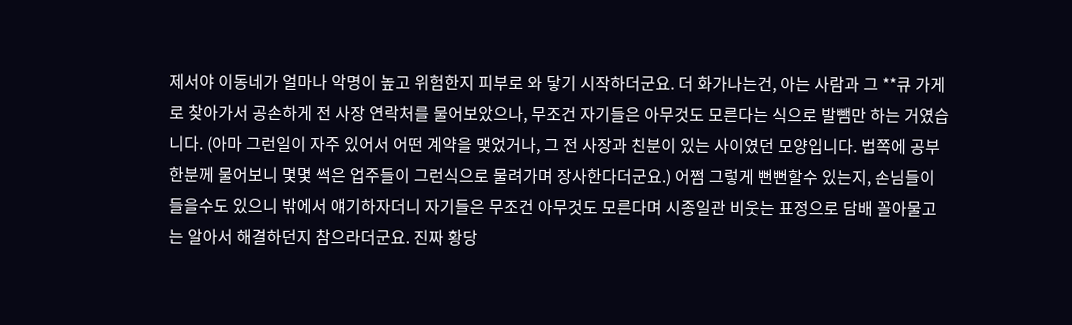제서야 이동네가 얼마나 악명이 높고 위험한지 피부로 와 닿기 시작하더군요. 더 화가나는건, 아는 사람과 그 **큐 가게로 찾아가서 공손하게 전 사장 연락처를 물어보았으나, 무조건 자기들은 아무것도 모른다는 식으로 발뺌만 하는 거였습니다. (아마 그런일이 자주 있어서 어떤 계약을 맺었거나, 그 전 사장과 친분이 있는 사이였던 모양입니다. 법쪽에 공부한분께 물어보니 몇몇 썩은 업주들이 그런식으로 물려가며 장사한다더군요.) 어쩜 그렇게 뻔뻔할수 있는지, 손님들이 들을수도 있으니 밖에서 얘기하자더니 자기들은 무조건 아무것도 모른다며 시종일관 비웃는 표정으로 담배 꼴아물고는 알아서 해결하던지 참으라더군요. 진짜 황당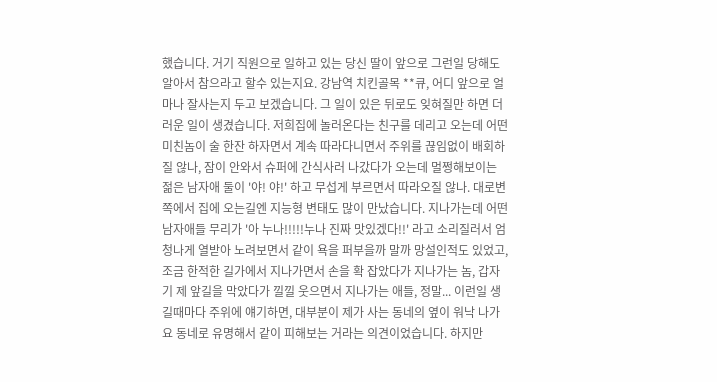했습니다. 거기 직원으로 일하고 있는 당신 딸이 앞으로 그런일 당해도 알아서 참으라고 할수 있는지요. 강남역 치킨골목 **큐, 어디 앞으로 얼마나 잘사는지 두고 보겠습니다. 그 일이 있은 뒤로도 잊혀질만 하면 더러운 일이 생겼습니다. 저희집에 놀러온다는 친구를 데리고 오는데 어떤 미친놈이 술 한잔 하자면서 계속 따라다니면서 주위를 끊임없이 배회하질 않나, 잠이 안와서 슈퍼에 간식사러 나갔다가 오는데 멀쩡해보이는 젊은 남자애 둘이 '야! 야!' 하고 무섭게 부르면서 따라오질 않나. 대로변쪽에서 집에 오는길엔 지능형 변태도 많이 만났습니다. 지나가는데 어떤 남자애들 무리가 '아 누나!!!!!누나 진짜 맛있겠다!!' 라고 소리질러서 엄청나게 열받아 노려보면서 같이 욕을 퍼부을까 말까 망설인적도 있었고, 조금 한적한 길가에서 지나가면서 손을 확 잡았다가 지나가는 놈, 갑자기 제 앞길을 막았다가 낄낄 웃으면서 지나가는 애들, 정말... 이런일 생길때마다 주위에 얘기하면, 대부분이 제가 사는 동네의 옆이 워낙 나가요 동네로 유명해서 같이 피해보는 거라는 의견이었습니다. 하지만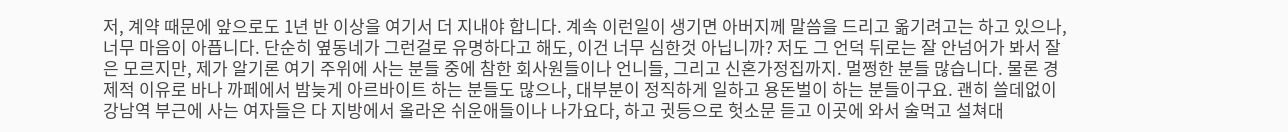저, 계약 때문에 앞으로도 1년 반 이상을 여기서 더 지내야 합니다. 계속 이런일이 생기면 아버지께 말씀을 드리고 옮기려고는 하고 있으나, 너무 마음이 아픕니다. 단순히 옆동네가 그런걸로 유명하다고 해도, 이건 너무 심한것 아닙니까? 저도 그 언덕 뒤로는 잘 안넘어가 봐서 잘은 모르지만, 제가 알기론 여기 주위에 사는 분들 중에 참한 회사원들이나 언니들, 그리고 신혼가정집까지. 멀쩡한 분들 많습니다. 물론 경제적 이유로 바나 까페에서 밤늦게 아르바이트 하는 분들도 많으나, 대부분이 정직하게 일하고 용돈벌이 하는 분들이구요. 괜히 쓸데없이 강남역 부근에 사는 여자들은 다 지방에서 올라온 쉬운애들이나 나가요다, 하고 귓등으로 헛소문 듣고 이곳에 와서 술먹고 설쳐대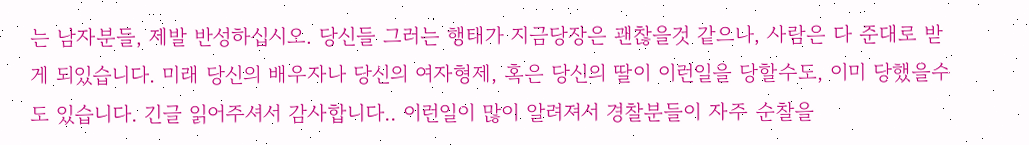는 남자분들, 제발 반성하십시오. 당신들 그러는 행태가 지금당장은 괜찮을것 같으나, 사람은 다 준대로 받게 되있습니다. 미래 당신의 배우자나 당신의 여자형제, 혹은 당신의 딸이 이런일을 당할수도, 이미 당했을수도 있습니다. 긴글 읽어주셔서 감사합니다.. 이런일이 많이 알려져서 경찰분들이 자주 순찰을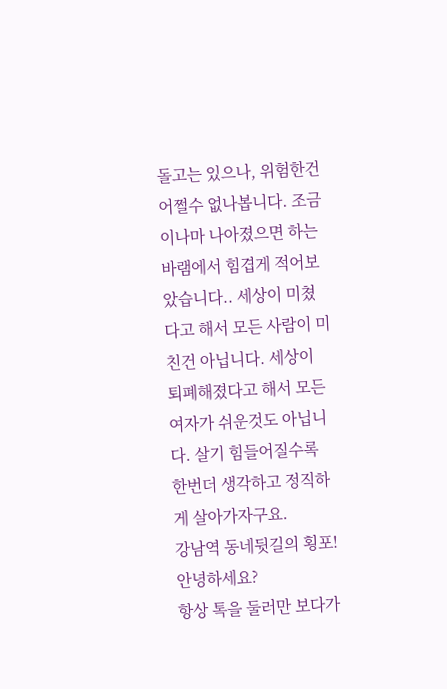돌고는 있으나, 위험한건 어쩔수 없나봅니다. 조금이나마 나아졌으면 하는 바램에서 힘겹게 적어보았습니다.. 세상이 미쳤다고 해서 모든 사람이 미친건 아닙니다. 세상이 퇴폐해졌다고 해서 모든 여자가 쉬운것도 아닙니다. 살기 힘들어질수록 한번더 생각하고 정직하게 살아가자구요.
강남역 동네뒷길의 횡포!
안녕하세요?
항상 톡을 둘러만 보다가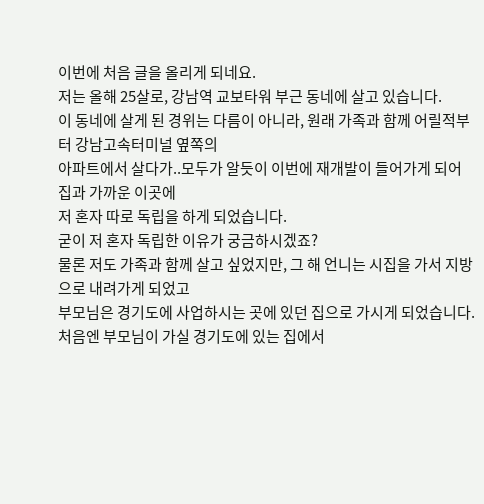이번에 처음 글을 올리게 되네요.
저는 올해 25살로, 강남역 교보타워 부근 동네에 살고 있습니다.
이 동네에 살게 된 경위는 다름이 아니라, 원래 가족과 함께 어릴적부터 강남고속터미널 옆쪽의
아파트에서 살다가..모두가 알듯이 이번에 재개발이 들어가게 되어 집과 가까운 이곳에
저 혼자 따로 독립을 하게 되었습니다.
굳이 저 혼자 독립한 이유가 궁금하시겠죠?
물론 저도 가족과 함께 살고 싶었지만, 그 해 언니는 시집을 가서 지방으로 내려가게 되었고
부모님은 경기도에 사업하시는 곳에 있던 집으로 가시게 되었습니다.
처음엔 부모님이 가실 경기도에 있는 집에서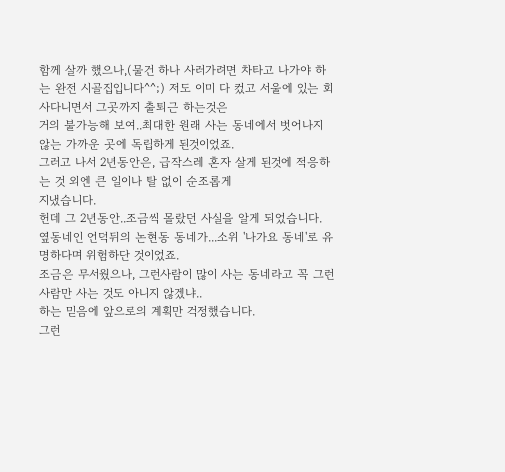함께 살까 했으나,(물건 하나 사러가려면 차타고 나가야 하는 완전 시골집입니다^^;) 저도 이미 다 컸고 서울에 있는 회사다니면서 그곳까지 출퇴근 하는것은
거의 불가능해 보여..최대한 원래 사는 동네에서 벗어나지 않는 가까운 곳에 독립하게 된것이었죠.
그러고 나서 2년동안은, 급작스레 혼자 살게 된것에 적응하는 것 외엔 큰 일이나 탈 없이 순조롭게
지냈습니다.
헌데 그 2년동안..조금씩 몰랐던 사실을 알게 되었습니다.
옆동네인 언덕뒤의 논현동 동네가...소위 '나가요 동네'로 유명하다며 위험하단 것이었죠.
조금은 무서웠으나, 그런사람이 많이 사는 동네라고 꼭 그런사람만 사는 것도 아니지 않겠냐..
하는 믿음에 앞으로의 계획만 걱정했습니다.
그런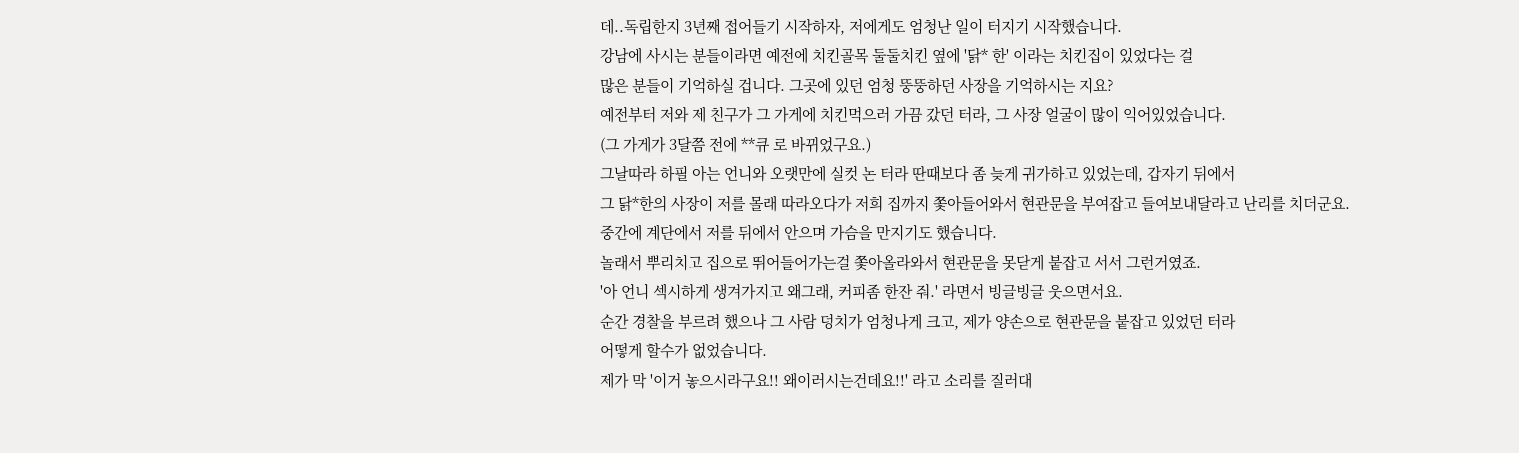데..독립한지 3년째 접어들기 시작하자, 저에게도 엄청난 일이 터지기 시작했습니다.
강남에 사시는 분들이라면 예전에 치킨골목 둘둘치킨 옆에 '닭* 한' 이라는 치킨집이 있었다는 걸
많은 분들이 기억하실 겁니다. 그곳에 있던 엄청 뚱뚱하던 사장을 기억하시는 지요?
예전부터 저와 제 친구가 그 가게에 치킨먹으러 가끔 갔던 터라, 그 사장 얼굴이 많이 익어있었습니다.
(그 가게가 3달쯤 전에 **큐 로 바뀌었구요.)
그날따라 하필 아는 언니와 오랫만에 실컷 논 터라 딴때보다 좀 늦게 귀가하고 있었는데, 갑자기 뒤에서
그 닭*한의 사장이 저를 몰래 따라오다가 저희 집까지 쫓아들어와서 현관문을 부여잡고 들여보내달라고 난리를 치더군요.
중간에 계단에서 저를 뒤에서 안으며 가슴을 만지기도 했습니다.
놀래서 뿌리치고 집으로 뛰어들어가는걸 쫓아올라와서 현관문을 못닫게 붙잡고 서서 그런거였죠.
'아 언니 섹시하게 생겨가지고 왜그래, 커피좀 한잔 줘.' 라면서 빙글빙글 웃으면서요.
순간 경찰을 부르려 했으나 그 사람 덩치가 엄청나게 크고, 제가 양손으로 현관문을 붙잡고 있었던 터라
어떻게 할수가 없었습니다.
제가 막 '이거 놓으시라구요!! 왜이러시는건데요!!' 라고 소리를 질러대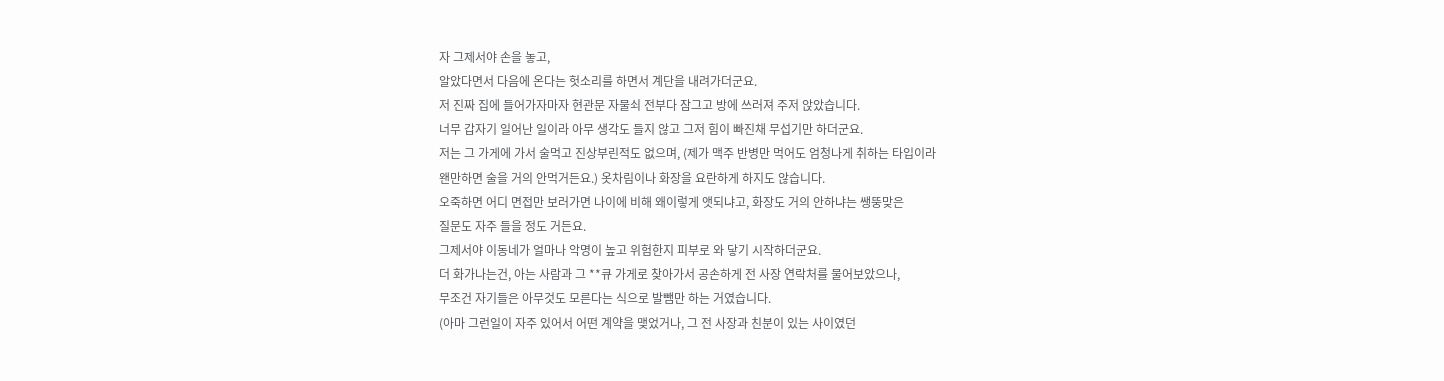자 그제서야 손을 놓고,
알았다면서 다음에 온다는 헛소리를 하면서 계단을 내려가더군요.
저 진짜 집에 들어가자마자 현관문 자물쇠 전부다 잠그고 방에 쓰러져 주저 앉았습니다.
너무 갑자기 일어난 일이라 아무 생각도 들지 않고 그저 힘이 빠진채 무섭기만 하더군요.
저는 그 가게에 가서 술먹고 진상부린적도 없으며, (제가 맥주 반병만 먹어도 엄청나게 취하는 타입이라
왠만하면 술을 거의 안먹거든요.) 옷차림이나 화장을 요란하게 하지도 않습니다.
오죽하면 어디 면접만 보러가면 나이에 비해 왜이렇게 앳되냐고, 화장도 거의 안하냐는 쌩뚱맞은
질문도 자주 들을 정도 거든요.
그제서야 이동네가 얼마나 악명이 높고 위험한지 피부로 와 닿기 시작하더군요.
더 화가나는건, 아는 사람과 그 **큐 가게로 찾아가서 공손하게 전 사장 연락처를 물어보았으나,
무조건 자기들은 아무것도 모른다는 식으로 발뺌만 하는 거였습니다.
(아마 그런일이 자주 있어서 어떤 계약을 맺었거나, 그 전 사장과 친분이 있는 사이였던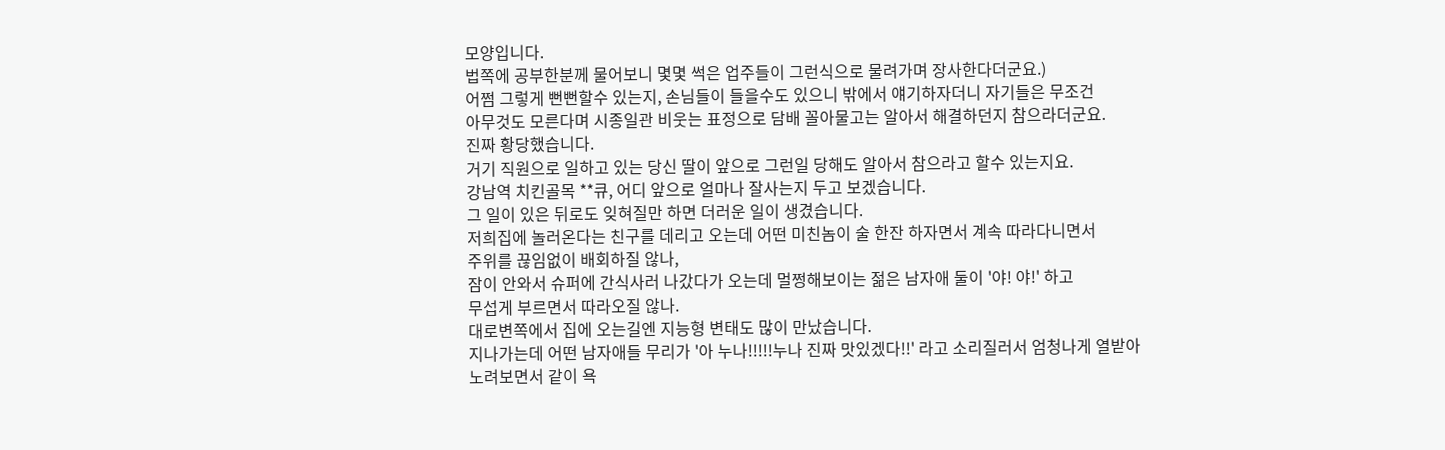모양입니다.
법쪽에 공부한분께 물어보니 몇몇 썩은 업주들이 그런식으로 물려가며 장사한다더군요.)
어쩜 그렇게 뻔뻔할수 있는지, 손님들이 들을수도 있으니 밖에서 얘기하자더니 자기들은 무조건
아무것도 모른다며 시종일관 비웃는 표정으로 담배 꼴아물고는 알아서 해결하던지 참으라더군요.
진짜 황당했습니다.
거기 직원으로 일하고 있는 당신 딸이 앞으로 그런일 당해도 알아서 참으라고 할수 있는지요.
강남역 치킨골목 **큐, 어디 앞으로 얼마나 잘사는지 두고 보겠습니다.
그 일이 있은 뒤로도 잊혀질만 하면 더러운 일이 생겼습니다.
저희집에 놀러온다는 친구를 데리고 오는데 어떤 미친놈이 술 한잔 하자면서 계속 따라다니면서
주위를 끊임없이 배회하질 않나,
잠이 안와서 슈퍼에 간식사러 나갔다가 오는데 멀쩡해보이는 젊은 남자애 둘이 '야! 야!' 하고
무섭게 부르면서 따라오질 않나.
대로변쪽에서 집에 오는길엔 지능형 변태도 많이 만났습니다.
지나가는데 어떤 남자애들 무리가 '아 누나!!!!!누나 진짜 맛있겠다!!' 라고 소리질러서 엄청나게 열받아
노려보면서 같이 욕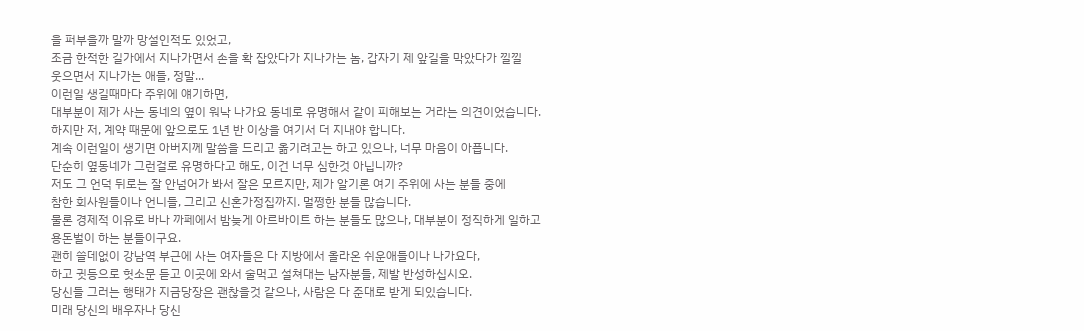을 퍼부을까 말까 망설인적도 있었고,
조금 한적한 길가에서 지나가면서 손을 확 잡았다가 지나가는 놈, 갑자기 제 앞길을 막았다가 낄낄
웃으면서 지나가는 애들, 정말...
이런일 생길때마다 주위에 얘기하면,
대부분이 제가 사는 동네의 옆이 워낙 나가요 동네로 유명해서 같이 피해보는 거라는 의견이었습니다.
하지만 저, 계약 때문에 앞으로도 1년 반 이상을 여기서 더 지내야 합니다.
계속 이런일이 생기면 아버지께 말씀을 드리고 옮기려고는 하고 있으나, 너무 마음이 아픕니다.
단순히 옆동네가 그런걸로 유명하다고 해도, 이건 너무 심한것 아닙니까?
저도 그 언덕 뒤로는 잘 안넘어가 봐서 잘은 모르지만, 제가 알기론 여기 주위에 사는 분들 중에
참한 회사원들이나 언니들, 그리고 신혼가정집까지. 멀쩡한 분들 많습니다.
물론 경제적 이유로 바나 까페에서 밤늦게 아르바이트 하는 분들도 많으나, 대부분이 정직하게 일하고
용돈벌이 하는 분들이구요.
괜히 쓸데없이 강남역 부근에 사는 여자들은 다 지방에서 올라온 쉬운애들이나 나가요다,
하고 귓등으로 헛소문 듣고 이곳에 와서 술먹고 설쳐대는 남자분들, 제발 반성하십시오.
당신들 그러는 행태가 지금당장은 괜찮을것 같으나, 사람은 다 준대로 받게 되있습니다.
미래 당신의 배우자나 당신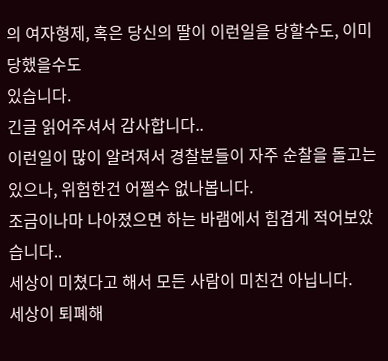의 여자형제, 혹은 당신의 딸이 이런일을 당할수도, 이미 당했을수도
있습니다.
긴글 읽어주셔서 감사합니다..
이런일이 많이 알려져서 경찰분들이 자주 순찰을 돌고는 있으나, 위험한건 어쩔수 없나봅니다.
조금이나마 나아졌으면 하는 바램에서 힘겹게 적어보았습니다..
세상이 미쳤다고 해서 모든 사람이 미친건 아닙니다.
세상이 퇴폐해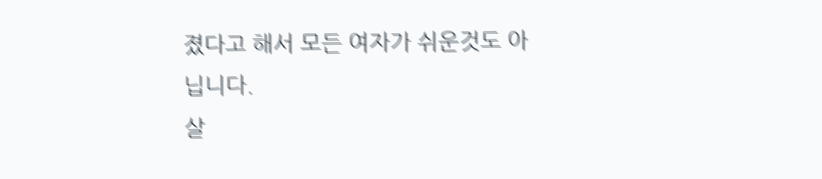졌다고 해서 모든 여자가 쉬운것도 아닙니다.
살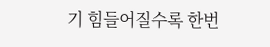기 힘들어질수록 한번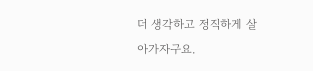더 생각하고 정직하게 살아가자구요.